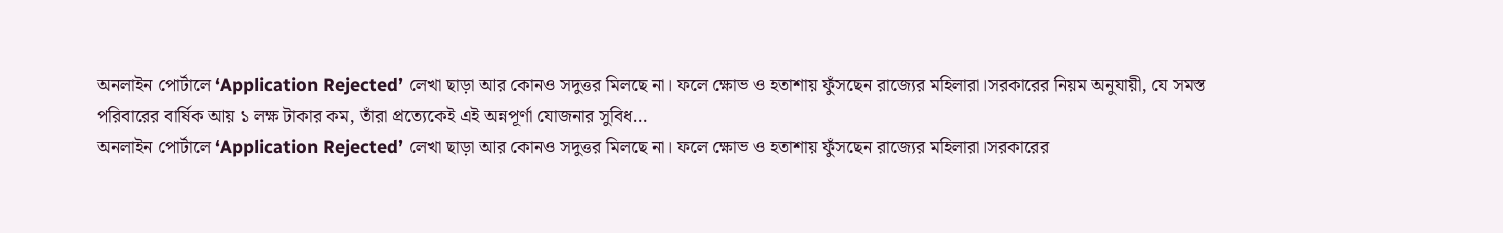অনলাইন পোর্টালে ‘Application Rejected’ লেখা ছাড়া আর কোনও সদুত্তর মিলছে না। ফলে ক্ষোভ ও হতাশায় ফুঁসছেন রাজ্যের মহিলারা।সরকারের নিয়ম অনুযায়ী, যে সমস্ত পরিবারের বার্ষিক আয় ১ লক্ষ টাকার কম, তাঁরা প্রত্যেকেই এই অন্নপূর্ণা যোজনার সুবিধ…
অনলাইন পোর্টালে ‘Application Rejected’ লেখা ছাড়া আর কোনও সদুত্তর মিলছে না। ফলে ক্ষোভ ও হতাশায় ফুঁসছেন রাজ্যের মহিলারা।সরকারের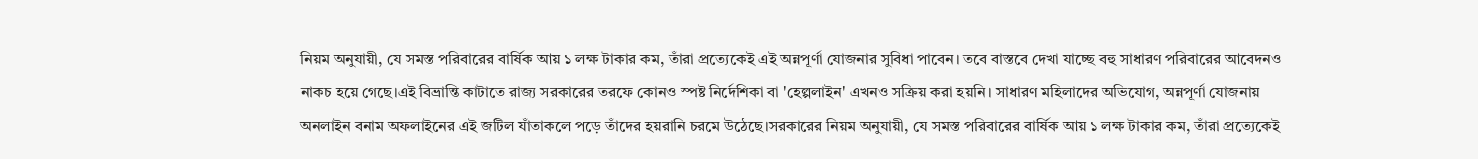নিয়ম অনুযায়ী, যে সমস্ত পরিবারের বার্ষিক আয় ১ লক্ষ টাকার কম, তাঁরা প্রত্যেকেই এই অন্নপূর্ণা যোজনার সুবিধা পাবেন। তবে বাস্তবে দেখা যাচ্ছে বহু সাধারণ পরিবারের আবেদনও নাকচ হয়ে গেছে।এই বিভ্রান্তি কাটাতে রাজ্য সরকারের তরফে কোনও স্পষ্ট নির্দেশিকা বা 'হেল্পলাইন' এখনও সক্রিয় করা হয়নি। সাধারণ মহিলাদের অভিযোগ, অন্নপূর্ণা যোজনায় অনলাইন বনাম অফলাইনের এই জটিল যাঁতাকলে পড়ে তাঁদের হয়রানি চরমে উঠেছে।সরকারের নিয়ম অনুযায়ী, যে সমস্ত পরিবারের বার্ষিক আয় ১ লক্ষ টাকার কম, তাঁরা প্রত্যেকেই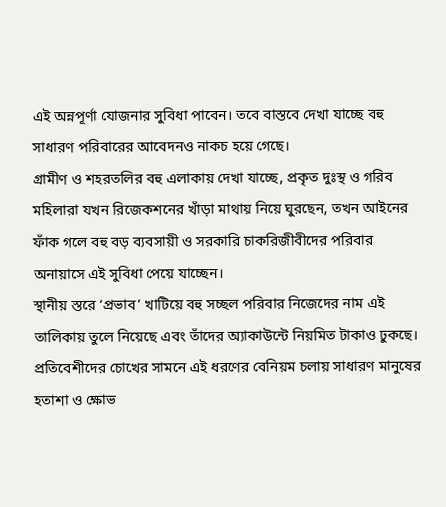এই অন্নপূর্ণা যোজনার সুবিধা পাবেন। তবে বাস্তবে দেখা যাচ্ছে বহু সাধারণ পরিবারের আবেদনও নাকচ হয়ে গেছে।
গ্রামীণ ও শহরতলির বহু এলাকায় দেখা যাচ্ছে, প্রকৃত দুঃস্থ ও গরিব মহিলারা যখন রিজেকশনের খাঁড়া মাথায় নিয়ে ঘুরছেন, তখন আইনের ফাঁক গলে বহু বড় ব্যবসায়ী ও সরকারি চাকরিজীবীদের পরিবার অনায়াসে এই সুবিধা পেয়ে যাচ্ছেন।
স্থানীয় স্তরে ‘প্রভাব’ খাটিয়ে বহু সচ্ছল পরিবার নিজেদের নাম এই তালিকায় তুলে নিয়েছে এবং তাঁদের অ্যাকাউন্টে নিয়মিত টাকাও ঢুকছে। প্রতিবেশীদের চোখের সামনে এই ধরণের বেনিয়ম চলায় সাধারণ মানুষের হতাশা ও ক্ষোভ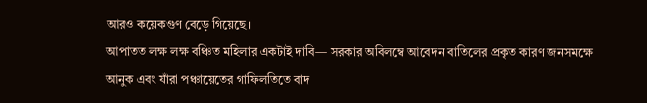আরও কয়েকগুণ বেড়ে গিয়েছে।
আপাতত লক্ষ লক্ষ বঞ্চিত মহিলার একটাই দাবি— সরকার অবিলম্বে আবেদন বাতিলের প্রকৃত কারণ জনসমক্ষে আনুক এবং যাঁরা পঞ্চায়েতের গাফিলতিতে বাদ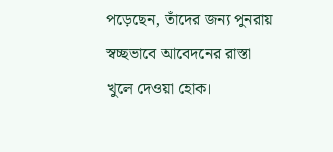পড়েছেন, তাঁদের জন্য পুনরায় স্বচ্ছভাবে আবেদনের রাস্তা খুলে দেওয়া হোক।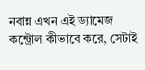নবান্ন এখন এই ড্যামেজ কন্ট্রোল কীভাবে করে, সেটাই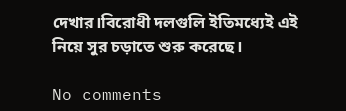দেখার।বিরোধী দলগুলি ইতিমধ্যেই এই নিয়ে সুর চড়াতে শুরু করেছে।

No comments